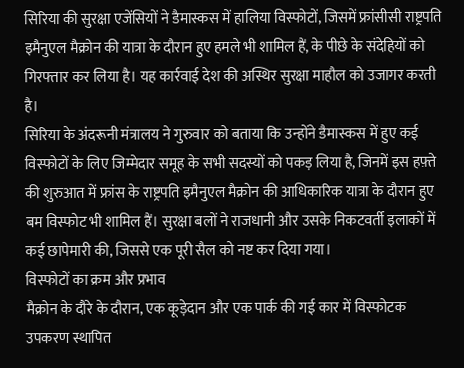सिरिया की सुरक्षा एजेंसियों ने डैमास्कस में हालिया विस्फोटों, जिसमें फ्रांसीसी राष्ट्रपति इमैनुएल मैक्रोन की यात्रा के दौरान हुए हमले भी शामिल हैं, के पीछे के संदेहियों को गिरफ्तार कर लिया है। यह कार्रवाई देश की अस्थिर सुरक्षा माहौल को उजागर करती है।
सिरिया के अंदरूनी मंत्रालय ने गुरुवार को बताया कि उन्होंने डैमास्कस में हुए कई विस्फोटों के लिए जिम्मेदार समूह के सभी सदस्यों को पकड़ लिया है, जिनमें इस हफ़्ते की शुरुआत में फ्रांस के राष्ट्रपति इमैनुएल मैक्रोन की आधिकारिक यात्रा के दौरान हुए बम विस्फोट भी शामिल हैं। सुरक्षा बलों ने राजधानी और उसके निकटवर्ती इलाकों में कई छापेमारी की, जिससे एक पूरी सैल को नष्ट कर दिया गया।
विस्फोटों का क्रम और प्रभाव
मैक्रोन के दौरे के दौरान, एक कूड़ेदान और एक पार्क की गई कार में विस्फोटक उपकरण स्थापित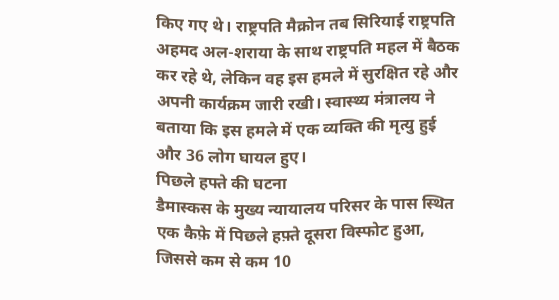किए गए थे। राष्ट्रपति मैक्रोन तब सिरियाई राष्ट्रपति अहमद अल-शराया के साथ राष्ट्रपति महल में बैठक कर रहे थे, लेकिन वह इस हमले में सुरक्षित रहे और अपनी कार्यक्रम जारी रखी। स्वास्थ्य मंत्रालय ने बताया कि इस हमले में एक व्यक्ति की मृत्यु हुई और 36 लोग घायल हुए।
पिछले हफ्ते की घटना
डैमास्कस के मुख्य न्यायालय परिसर के पास स्थित एक कैफ़े में पिछले हफ़्ते दूसरा विस्फोट हुआ, जिससे कम से कम 10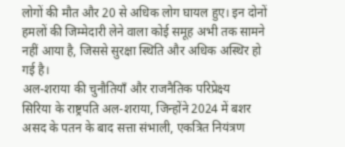लोगों की मौत और 20 से अधिक लोग घायल हुए। इन दोनों हमलों की जिम्मेदारी लेने वाला कोई समूह अभी तक सामने नहीं आया है, जिससे सुरक्षा स्थिति और अधिक अस्थिर हो गई है।
अल-शराया की चुनौतियाँ और राजनैतिक परिप्रेक्ष्य
सिरिया के राष्ट्रपति अल-शराया, जिन्होंने 2024 में बशर असद के पतन के बाद सत्ता संभाली, एकत्रित नियंत्रण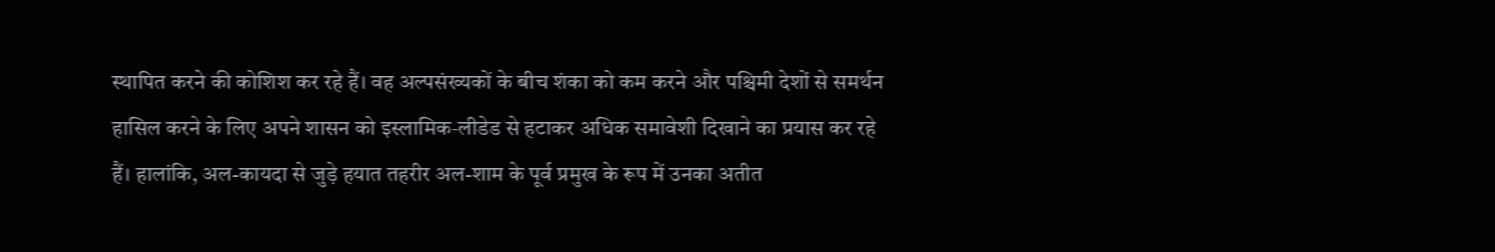स्थापित करने की कोशिश कर रहे हैं। वह अल्पसंख्यकों के बीच शंका को कम करने और पश्चिमी देशों से समर्थन हासिल करने के लिए अपने शासन को इस्लामिक‑लीडेड से हटाकर अधिक समावेशी दिखाने का प्रयास कर रहे हैं। हालांकि, अल-कायदा से जुड़े हयात तहरीर अल-शाम के पूर्व प्रमुख के रूप में उनका अतीत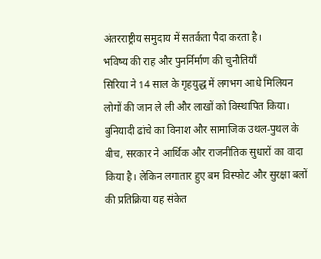अंतरराष्ट्रीय समुदाय में सतर्कता पैदा करता है।
भविष्य की राह और पुनर्निर्माण की चुनौतियाँ
सिरिया ने 14 साल के गृहयुद्ध में लगभग आधे मिलियन लोगों की जान ले ली और लाखों को विस्थापित किया। बुनियादी ढांचे का विनाश और सामाजिक उथल‑पुथल के बीच, सरकार ने आर्थिक और राजनीतिक सुधारों का वादा किया है। लेकिन लगातार हुए बम विस्फोट और सुरक्षा बलों की प्रतिक्रिया यह संकेत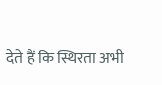देते हैं कि स्थिरता अभी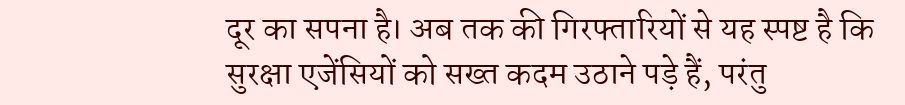दूर का सपना है। अब तक की गिरफ्तारियों से यह स्पष्ट है कि सुरक्षा एजेंसियों को सख्त कदम उठाने पड़े हैं, परंतु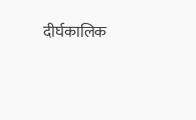दीर्घकालिक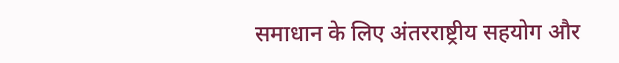समाधान के लिए अंतरराष्ट्रीय सहयोग और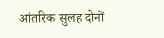आंतरिक सुलह दोनों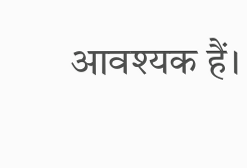आवश्यक हैं।